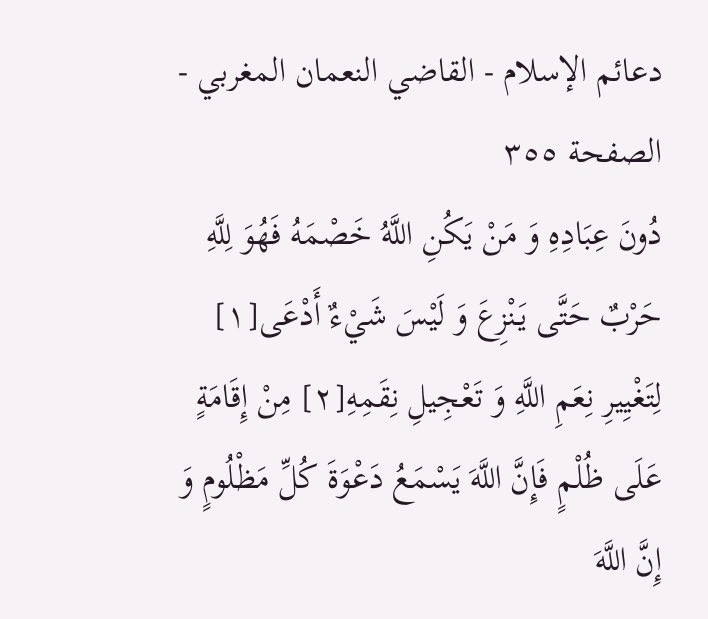دعائم الإسلام - القاضي النعمان المغربي - الصفحة ٣٥٥
دُونَ عِبَادِهِ وَ مَنْ يَكُنِ اللَّهُ خَصْمَهُ فَهُوَ لِلَّهِ حَرْبٌ حَتَّى يَنْزِعَ وَ لَيْسَ شَيْءٌ أَدْعَى[١] لِتَغْيِيرِ نِعَمِ اللَّهِ وَ تَعْجِيلِ نِقَمِهِ[٢] مِنْ إِقَامَةٍ عَلَى ظُلْمٍ فَإِنَّ اللَّهَ يَسْمَعُ دَعْوَةَ كُلِّ مَظْلُومٍ وَ إِنَّ اللَّهَ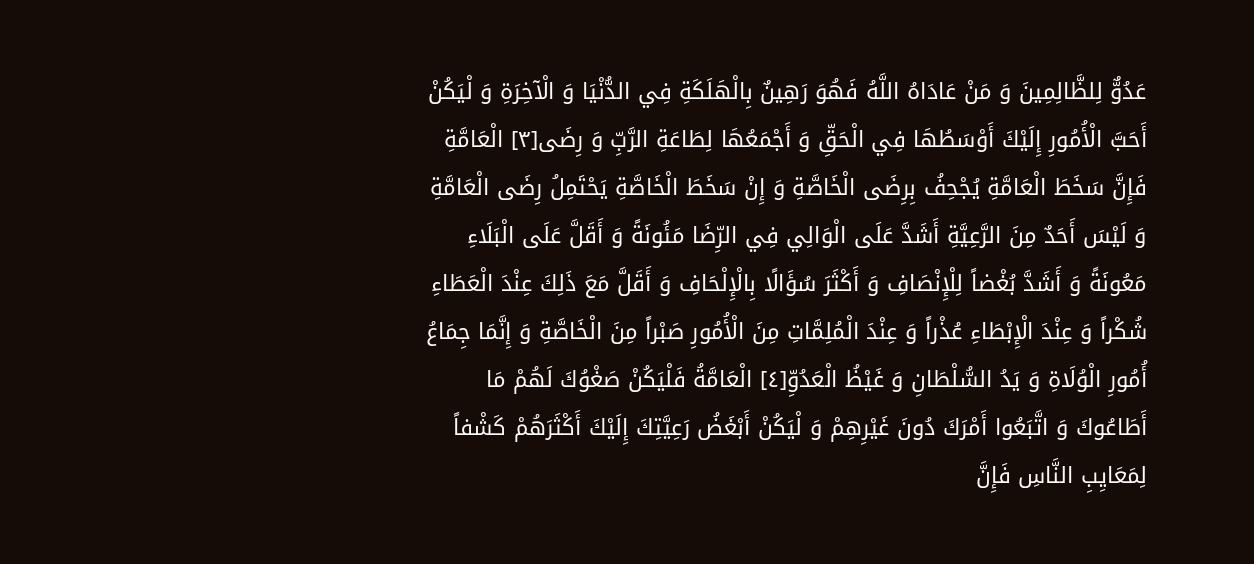عَدُوٌّ لِلظَّالِمِينَ وَ مَنْ عَادَاهُ اللَّهُ فَهُوَ رَهِينٌ بِالْهَلَكَةِ فِي الدُّنْيَا وَ الْآخِرَةِ وَ لْيَكُنْ أَحَبَّ الْأُمُورِ إِلَيْكَ أَوْسَطُهَا فِي الْحَقِّ وَ أَجْمَعُهَا لِطَاعَةِ الرَّبِّ وَ رِضَى[٣] الْعَامَّةِ فَإِنَّ سَخَطَ الْعَامَّةِ يُجْحِفُ بِرِضَى الْخَاصَّةِ وَ إِنْ سَخَطَ الْخَاصَّةِ يَحْتَمِلُ رِضَى الْعَامَّةِ وَ لَيْسَ أَحَدٌ مِنَ الرَّعِيَّةِ أَشَدَّ عَلَى الْوَالِي فِي الرِّضَا مَئُونَةً وَ أَقَلَّ عَلَى الْبَلَاءِ مَعُونَةً وَ أَشَدَّ بُغْضاً لِلْإِنْصَافِ وَ أَكْثَرَ سُؤَالًا بِالْإِلْحَافِ وَ أَقَلَّ مَعَ ذَلِكَ عِنْدَ الْعَطَاءِ شُكْراً وَ عِنْدَ الْإِبْطَاءِ عُذْراً وَ عِنْدَ الْمُلِمَّاتِ مِنَ الْأُمُورِ صَبْراً مِنَ الْخَاصَّةِ وَ إِنَّمَا جِمَاعُ أُمُورِ الْوُلَاةِ وَ يَدُ السُّلْطَانِ وَ غَيْظُ الْعَدُوِّ[٤] الْعَامَّةُ فَلْيَكُنْ صَغْوُكَ لَهُمْ مَا أَطَاعُوكَ وَ اتَّبَعُوا أَمْرَكَ دُونَ غَيْرِهِمْ وَ لْيَكُنْ أَبْغَضُ رَعِيَّتِكَ إِلَيْكَ أَكْثَرَهُمْ كَشْفاً لِمَعَايِبِ النَّاسِ فَإِنَّ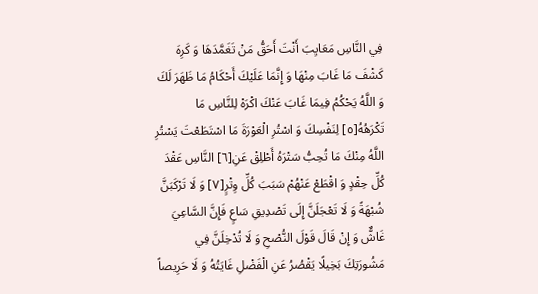فِي النَّاسِ مَعَايِبَ أَنْتَ أَحَقُّ مَنْ تَغَمَّدَهَا وَ كَرِهَ كَشْفَ مَا غَابَ مِنْهَا وَ إِنَّمَا عَلَيْكَ أَحْكَامُ مَا ظَهَرَ لَكَ وَ اللَّهُ يَحْكُمُ فِيمَا غَابَ عَنْكَ اكْرَهْ لِلنَّاسِ مَا تَكْرَهُهُ[٥] لِنَفْسِكَ وَ اسْتُرِ الْعَوْرَةَ مَا اسْتَطَعْتَ يَسْتُرِ اللَّهُ مِنْكَ مَا تُحِبُّ سَتْرَهُ أَطْلِقْ عَنِ[٦] النَّاسِ عَقْدَ كُلِّ حِقْدٍ وَ اقْطَعْ عَنْهُمْ سَبَبَ كُلِّ وِتْرٍ[٧] وَ لَا تَرْكَبَنَّ شُبْهَةً وَ لَا تَعْجَلَنَّ إِلَى تَصْدِيقِ سَاعٍ فَإِنَّ السَّاعِيَ غَاشٌّ وَ إِنْ قَالَ قَوْلَ النُّصْحِ وَ لَا تُدْخِلَنَّ فِي مَشُورَتِكَ بَخِيلًا يَقْصُرُ عَنِ الْفَضْلِ غَايَتُهُ وَ لَا حَرِيصاً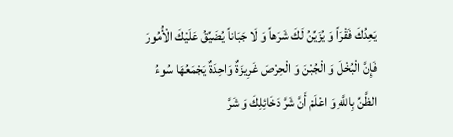يَعِدُكَ فَقْرَاً وَ يُزَيِّنُ لَكَ شَرَهاً وَ لَا جَبَاناً يُضَيِّقُ عَلَيْكَ الْأُمُورَ فَإِنَّ الْبُخْلَ وَ الْجُبْنَ وَ الْحِرْصَ غَرِيزَةٌ وَاحِدَةٌ يَجْمَعُهَا سُوءُ الظَّنِّ بِاللَّهِ وَ اعْلَمْ أَنَّ شَرَّ دَخَائِلِكَ وَ شَرَّ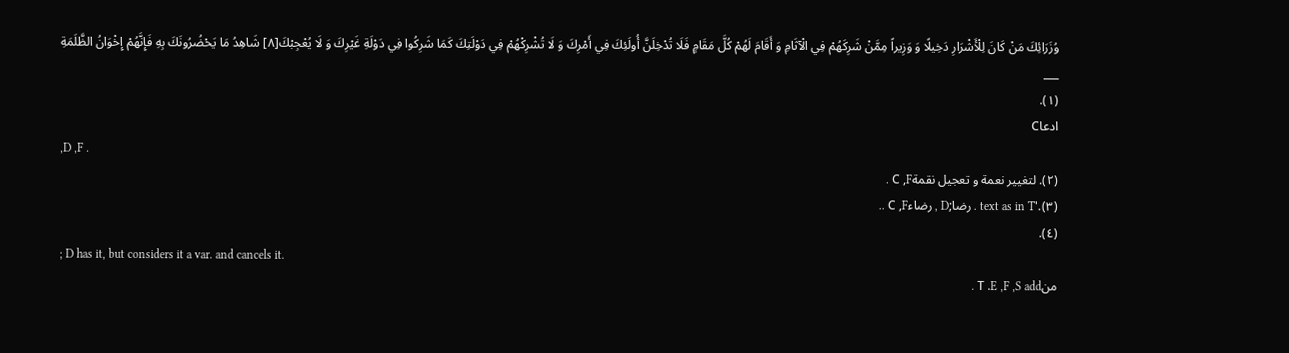وُزَرَائِكَ مَنْ كَانَ لِلْأَشْرَارِ دَخِيلًا وَ وَزِيراً مِمَّنْ شَرِكَهُمْ فِي الْآثَامِ وَ أَقَامَ لَهُمْ كُلَّ مَقَامٍ فَلَا تُدْخِلَنَّ أُولَئِكَ فِي أَمْرِكَ وَ لَا تُشْرِكْهُمْ فِي دَوْلَتِكَ كَمَا شَرِكُوا فِي دَوْلَةِ غَيْرِكَ وَ لَا يُعْجِبْكَ[٨] شَاهِدُ مَا يَحْضُرُونَكَ بِهِ فَإِنَّهُمْ إِخْوَانُ الظَّلَمَةِ
___
(١).
ادعاC
,D ,F .
(٢). لتغيير نعمة و تعجيل نقمةC ,F .
(٣).'text as in T . رضا;D , رضاءC ,F ..
(٤).
; D has it, but considers it a var. and cancels it.
منT .E ,F ,S add .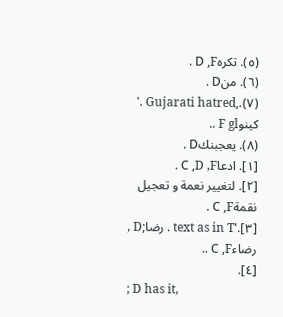(٥). تكرهD ,F .
(٦). منD .
(٧).,Gujarati hatred .' كينوF gl ..
(٨). يعجبنكD .
[١]. ادعاC ,D ,F .
[٢]. لتغيير نعمة و تعجيل نقمةC ,F .
[٣].'text as in T . رضا;D , رضاءC ,F ..
[٤].
; D has it,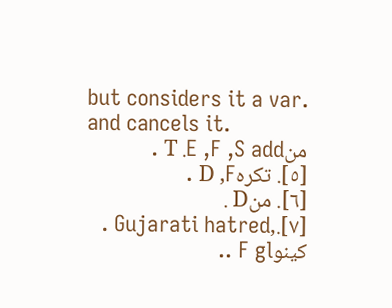but considers it a var. and cancels it.
منT .E ,F ,S add .
[٥]. تكرهD ,F .
[٦]. منD .
[٧].,Gujarati hatred . كينوF gl ..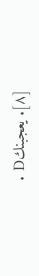[٨]. يعجبنكD .